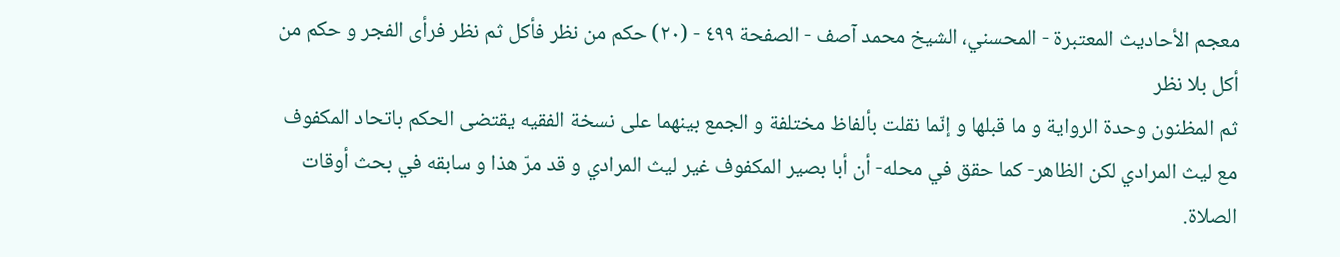معجم الأحاديث المعتبرة - المحسني، الشيخ محمد آصف - الصفحة ٤٩٩ - (٢٠) حكم من نظر فأكل ثم نظر فرأى الفجر و حكم من أكل بلا نظر
ثم المظنون وحدة الرواية و ما قبلها و إنّما نقلت بألفاظ مختلفة و الجمع بينهما على نسخة الفقيه يقتضى الحكم باتحاد المكفوف مع ليث المرادي لكن الظاهر- كما حقق في محله- أن أبا بصير المكفوف غير ليث المرادي و قد مرّ هذا و سابقه في بحث أوقات الصلاة.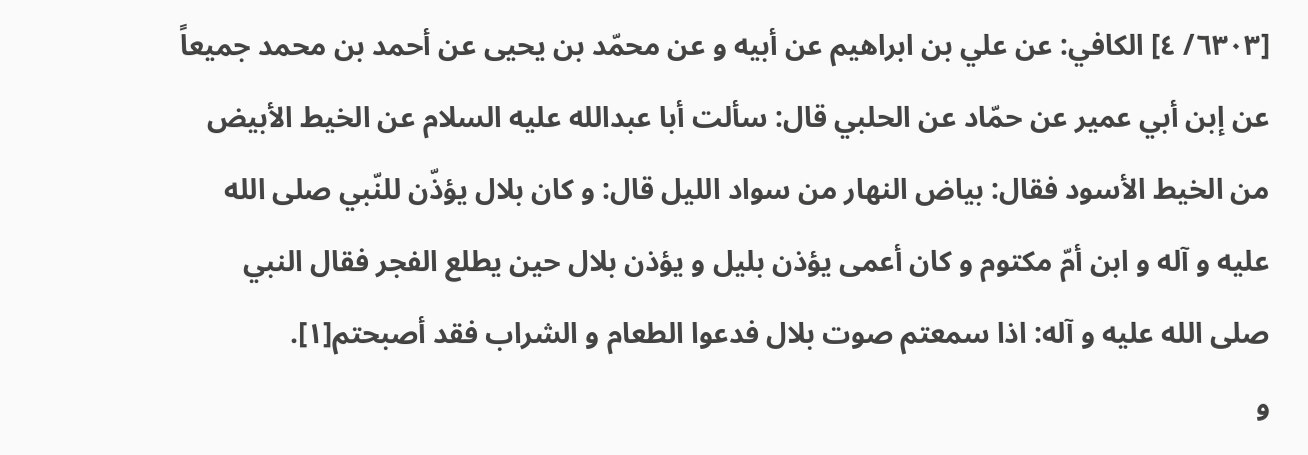[٦٣٠٣/ ٤] الكافي: عن علي بن ابراهيم عن أبيه و عن محمّد بن يحيى عن أحمد بن محمد جميعاً عن إبن أبي عمير عن حمّاد عن الحلبي قال: سألت أبا عبدالله عليه السلام عن الخيط الأبيض من الخيط الأسود فقال: بياض النهار من سواد الليل قال: و كان بلال يؤذّن للنّبي صلى الله عليه و آله و ابن أمّ مكتوم و كان أعمى يؤذن بليل و يؤذن بلال حين يطلع الفجر فقال النبي صلى الله عليه و آله: اذا سمعتم صوت بلال فدعوا الطعام و الشراب فقد أصبحتم[١].
و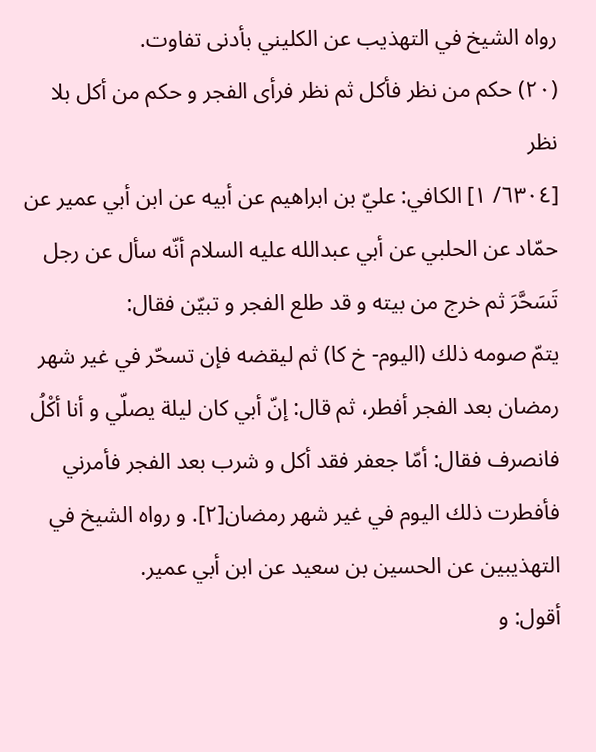رواه الشيخ في التهذيب عن الكليني بأدنى تفاوت.
(٢٠) حكم من نظر فأكل ثم نظر فرأى الفجر و حكم من أكل بلا نظر
[٦٣٠٤/ ١] الكافي: عليّ بن ابراهيم عن أبيه عن ابن أبي عمير عن حمّاد عن الحلبي عن أبي عبدالله عليه السلام أنّه سأل عن رجل تَسَحَّرَ ثم خرج من بيته و قد طلع الفجر و تبيّن فقال:
يتمّ صومه ذلك (اليوم- خ كا) ثم ليقضه فإن تسحّر في غير شهر رمضان بعد الفجر أفطر، ثم قال: إنّ أبي كان ليلة يصلّي و أنا أكْلُ فانصرف فقال: أمّا جعفر فقد أكل و شرب بعد الفجر فأمرني فأفطرت ذلك اليوم في غير شهر رمضان[٢]. و رواه الشيخ في التهذيبين عن الحسين بن سعيد عن ابن أبي عمير.
أقول: و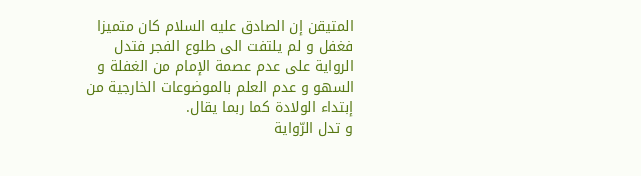المتيقن إن الصادق عليه السلام كان متميزا فغفل و لم يلتفت الى طلوع الفجر فتدل الرواية على عدم عصمة الإمام من الغفلة و السهو و عدم العلم بالموضوعات الخارجية من إبتداء الولادة كما ربما يقال.
و تدل الرّواية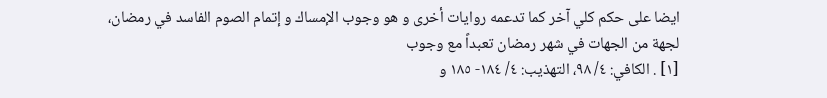ايضا على حكم كلي آخر كما تدعمه روايات أخرى و هو وجوب الإمساك و إتمام الصوم الفاسد في رمضان، لجهة من الجهات في شهر رمضان تعبداً مع وجوب
[١] . الكافي: ٤/ ٩٨، التهذيب: ٤/ ١٨٤- ١٨٥ و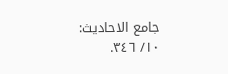جامع الاحاديث: ١٠/ ٣٤٦.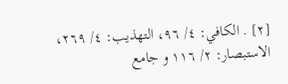[٢] . الكافي: ٤/ ٩٦، التهذيب: ٤/ ٢٦٩، الاستبصار: ٢/ ١١٦ و جامع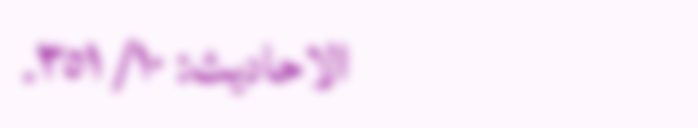الاحاديث: ١٠/ ٣٥١.